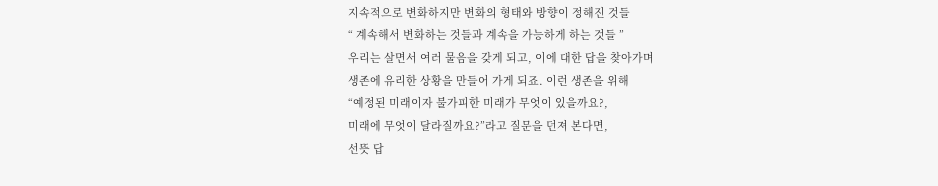지속적으로 변화하지만 변화의 형태와 방향이 정해진 것들
“ 계속해서 변화하는 것들과 계속을 가능하게 하는 것들 ”
우리는 살면서 여러 물음을 갖게 되고, 이에 대한 답을 찾아가며
생존에 유리한 상황을 만들어 가게 되죠. 이런 생존을 위해
“예정된 미래이자 불가피한 미래가 무엇이 있을까요?,
미래에 무엇이 달라질까요?”라고 질문을 던져 본다면,
선뜻 답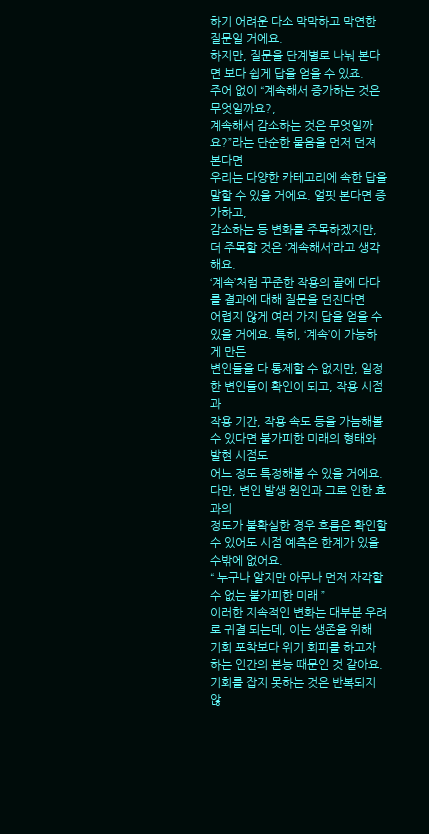하기 어려운 다소 막막하고 막연한 질문일 거에요.
하지만, 질문을 단계별로 나눠 본다면 보다 쉽게 답을 얻을 수 있죠.
주어 없이 “계속해서 증가하는 것은 무엇일까요?,
계속해서 감소하는 것은 무엇일까요?”라는 단순한 물음을 먼저 던져 본다면
우리는 다양한 카테고리에 속한 답을 말할 수 있을 거에요. 얼핏 본다면 증가하고,
감소하는 등 변화를 주목하겠지만, 더 주목할 것은 ‘계속해서’라고 생각해요.
‘계속’처럼 꾸준한 작용의 끝에 다다를 결과에 대해 질문을 던진다면
어렵지 않게 여러 가지 답을 얻을 수 있을 거에요. 특히, ‘계속’이 가능하게 만든
변인들을 다 통제할 수 없지만, 일정한 변인들이 확인이 되고, 작용 시점과
작용 기간, 작용 속도 등을 가늠해볼 수 있다면 불가피한 미래의 형태와 발현 시점도
어느 정도 특정해볼 수 있을 거에요. 다만, 변인 발생 원인과 그로 인한 효과의
정도가 불확실한 경우 흐름은 확인할 수 있어도 시점 예측은 한계가 있을 수밖에 없어요.
“ 누구나 알지만 아무나 먼저 자각할 수 없는 불가피한 미래 ”
이러한 지속적인 변화는 대부분 우려로 귀결 되는데, 이는 생존을 위해
기회 포착보다 위기 회피를 하고자 하는 인간의 본능 때문인 것 같아요.
기회를 잡지 못하는 것은 반복되지 않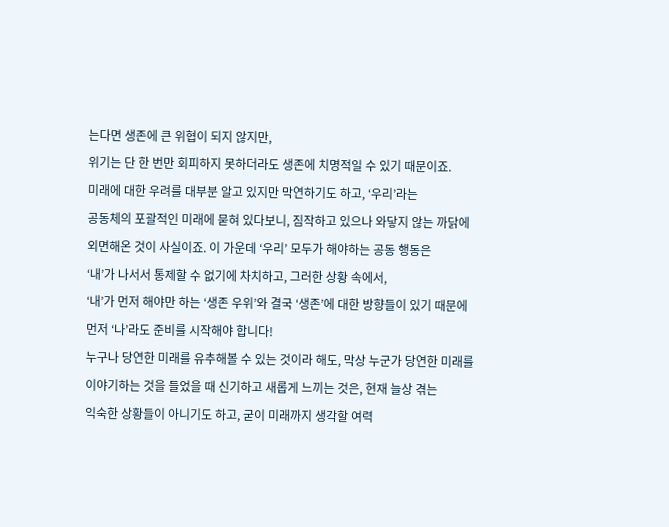는다면 생존에 큰 위협이 되지 않지만,
위기는 단 한 번만 회피하지 못하더라도 생존에 치명적일 수 있기 때문이죠.
미래에 대한 우려를 대부분 알고 있지만 막연하기도 하고, ‘우리’라는
공동체의 포괄적인 미래에 묻혀 있다보니, 짐작하고 있으나 와닿지 않는 까닭에
외면해온 것이 사실이죠. 이 가운데 ‘우리’ 모두가 해야하는 공동 행동은
‘내’가 나서서 통제할 수 없기에 차치하고, 그러한 상황 속에서,
‘내’가 먼저 해야만 하는 ‘생존 우위’와 결국 ‘생존’에 대한 방향들이 있기 때문에
먼저 ‘나’라도 준비를 시작해야 합니다!
누구나 당연한 미래를 유추해볼 수 있는 것이라 해도, 막상 누군가 당연한 미래를
이야기하는 것을 들었을 때 신기하고 새롭게 느끼는 것은, 현재 늘상 겪는
익숙한 상황들이 아니기도 하고, 굳이 미래까지 생각할 여력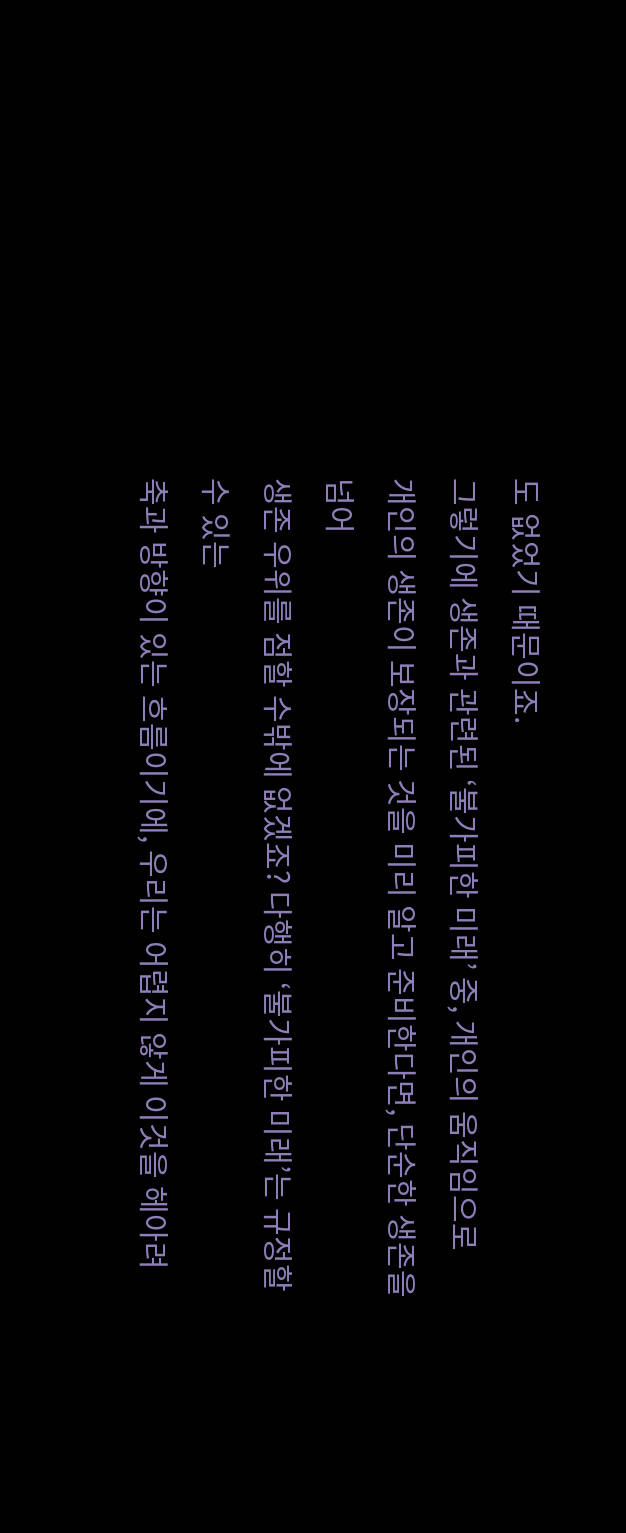도 없었기 때문이죠.
그렇기에 생존과 관련된 ‘불가피한 미래’ 중, 개인의 움직임으로
개인의 생존이 보장되는 것을 미리 알고 준비한다면, 단순한 생존을 넘어
생존 우위를 점할 수밖에 없겠죠? 다행히 ‘불가피한 미래’는 규정할 수 있는
축과 방향이 있는 흐름이기에, 우리는 어렵지 않게 이것을 헤아려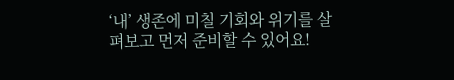‘내’ 생존에 미칠 기회와 위기를 살펴보고 먼저 준비할 수 있어요!